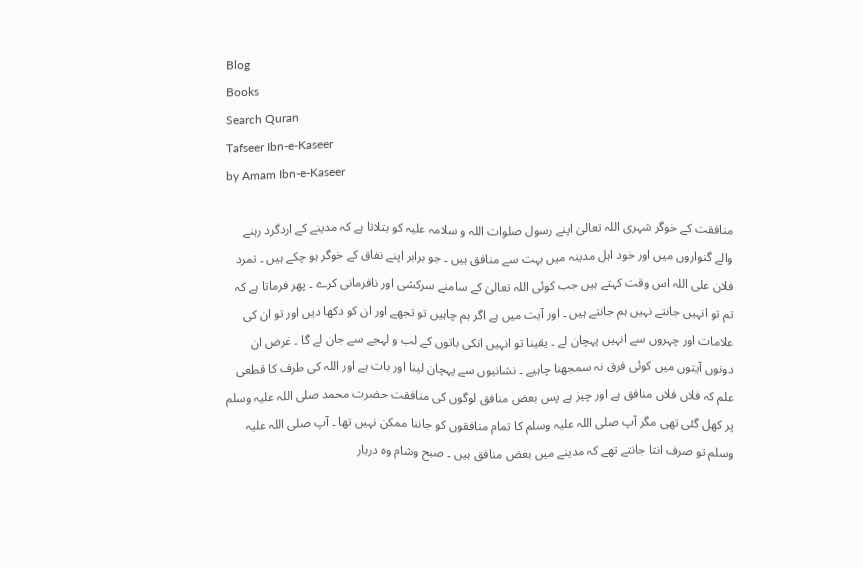Blog
Books
Search Quran
Tafseer Ibn-e-Kaseer
by Amam Ibn-e-Kaseer

منافقت کے خوگر شہری اللہ تعالیٰ اپنے رسول صلوات اللہ و سلامہ علیہ کو بتلاتا ہے کہ مدینے کے اردگرد رہنے والے گنواروں میں اور خود اہل مدینہ میں بہت سے منافق ہیں ۔ جو برابر اپنے نفاق کے خوگر ہو چکے ہیں ۔ تمرد فلان علی اللہ اس وقت کہتے ہیں جب کوئی اللہ تعالیٰ کے سامنے سرکشی اور نافرمانی کرے ۔ پھر فرماتا ہے کہ تم تو انہیں جانتے نہیں ہم جانتے ہیں ۔ اور آیت میں ہے اگر ہم چاہیں تو تجھے اور ان کو دکھا دیں اور تو ان کی علامات اور چہروں سے انہیں پہچان لے ۔ یقینا تو انہیں انکی باتوں کے لب و لہجے سے جان لے گا ۔ غرض ان دونوں آیتوں میں کوئی فرق نہ سمجھنا چاہیے ۔ نشانیوں سے پہچان لینا اور بات ہے اور اللہ کی طرف کا قطعی علم کہ فلاں فلاں منافق ہے اور چیز ہے پس بعض منافق لوگوں کی منافقت حضرت محمد صلی اللہ علیہ وسلم پر کھل گئی تھی مگر آپ صلی اللہ علیہ وسلم کا تمام منافقوں کو جاننا ممکن نہیں تھا ۔ آپ صلی اللہ علیہ وسلم تو صرف انتا جانتے تھے کہ مدینے میں بعض منافق ہیں ۔ صبح وشام وہ دربار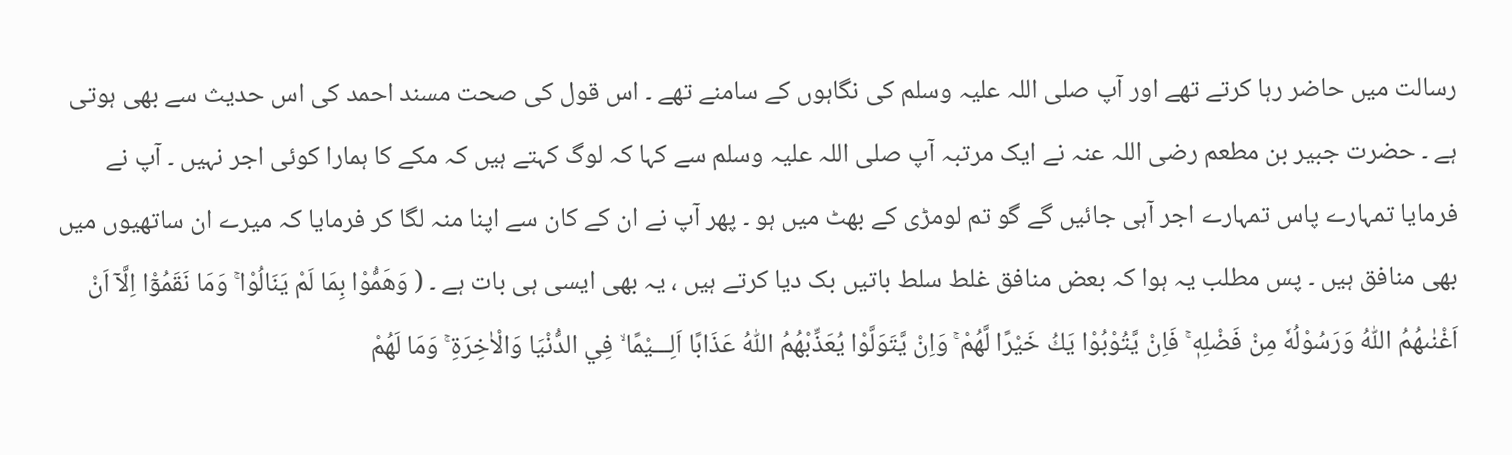رسالت میں حاضر رہا کرتے تھے اور آپ صلی اللہ علیہ وسلم کی نگاہوں کے سامنے تھے ۔ اس قول کی صحت مسند احمد کی اس حدیث سے بھی ہوتی ہے ۔ حضرت جبیر بن مطعم رضی اللہ عنہ نے ایک مرتبہ آپ صلی اللہ علیہ وسلم سے کہا کہ لوگ کہتے ہیں کہ مکے کا ہمارا کوئی اجر نہیں ۔ آپ نے فرمایا تمہارے پاس تمہارے اجر آہی جائیں گے گو تم لومڑی کے بھٹ میں ہو ۔ پھر آپ نے ان کے کان سے اپنا منہ لگا کر فرمایا کہ میرے ان ساتھیوں میں بھی منافق ہیں ۔ پس مطلب یہ ہوا کہ بعض منافق غلط سلط باتیں بک دیا کرتے ہیں ، یہ بھی ایسی ہی بات ہے ۔ ( وَهَمُّوْا بِمَا لَمْ يَنَالُوْا ۚ وَمَا نَقَمُوْٓا اِلَّآ اَنْ اَغْنٰىهُمُ اللّٰهُ وَرَسُوْلُهٗ مِنْ فَضْلِهٖ ۚ فَاِنْ يَّتُوْبُوْا يَكُ خَيْرًا لَّهُمْ ۚ وَاِنْ يَّتَوَلَّوْا يُعَذِّبْهُمُ اللّٰهُ عَذَابًا اَلِـــيْمًا ۙ فِي الدُّنْيَا وَالْاٰخِرَةِ ۚ وَمَا لَهُمْ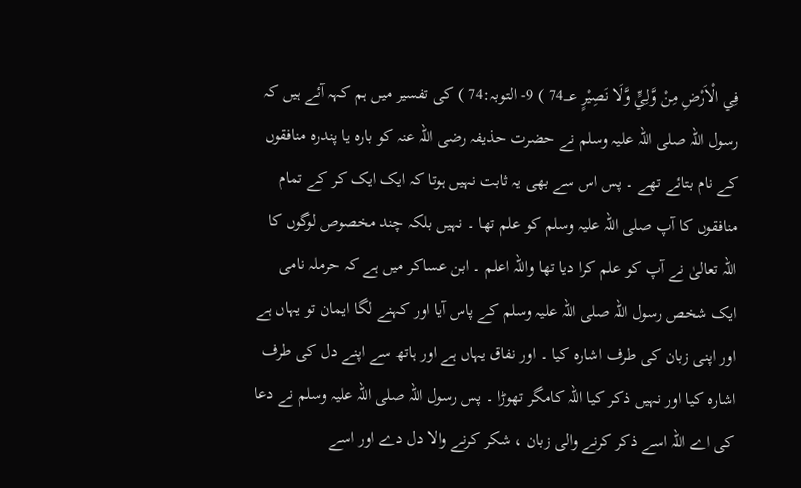فِي الْاَرْضِ مِنْ وَّلِيٍّ وَّلَا نَصِيْرٍ 74؀ ) 9- التوبہ:74 ) کی تفسیر میں ہم کہہ آئے ہیں کہ رسول اللہ صلی اللہ علیہ وسلم نے حضرت حذیفہ رضی اللہ عنہ کو بارہ یا پندرہ منافقوں کے نام بتائے تھے ۔ پس اس سے بھی یہ ثابت نہیں ہوتا کہ ایک ایک کر کے تمام منافقوں کا آپ صلی اللہ علیہ وسلم کو علم تھا ۔ نہیں بلکہ چند مخصوص لوگوں کا اللہ تعالیٰ نے آپ کو علم کرا دیا تھا واللہ اعلم ۔ ابن عساکر میں ہے کہ حرملہ نامی ایک شخص رسول اللہ صلی اللہ علیہ وسلم کے پاس آیا اور کہنے لگا ایمان تو یہاں ہے اور اپنی زبان کی طرف اشارہ کیا ۔ اور نفاق یہاں ہے اور ہاتھ سے اپنے دل کی طرف اشارہ کیا اور نہیں ذکر کیا اللہ کامگر تھوڑا ۔ پس رسول اللہ صلی اللہ علیہ وسلم نے دعا کی اے اللہ اسے ذکر کرنے والی زبان ، شکر کرنے والا دل دے اور اسے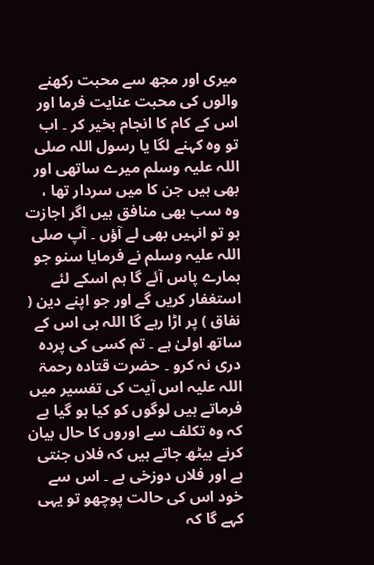میری اور مجھ سے محبت رکھنے والوں کی محبت عنایت فرما اور اس کے کام کا انجام بخیر کر ۔ اب تو وہ کہنے لگا یا رسول اللہ صلی اللہ علیہ وسلم میرے ساتھی اور بھی ہیں جن کا میں سردار تھا ، وہ سب بھی منافق ہیں اگر اجازت ہو تو انہیں بھی لے آؤں ۔ آپ صلی اللہ علیہ وسلم نے فرمایا سنو جو ہمارے پاس آئے گا ہم اسکے لئے استغفار کریں گے اور جو اپنے دین ( نفاق ) پر اڑا رہے گا اللہ ہی اس کے ساتھ اولیٰ ہے ۔ تم کسی کی پردہ دری نہ کرو ۔ حضرت قتادہ رحمۃ اللہ علیہ اس آیت کی تفسیر میں فرماتے ہیں لوگوں کو کیا ہو گیا ہے کہ وہ تکلف سے اوروں کا حال بیان کرنے بیٹھ جاتے ہیں کہ فلاں جنتی ہے اور فلاں دوزخی ہے ۔ اس سے خود اس کی حالت پوچھو تو یہی کہے گا کہ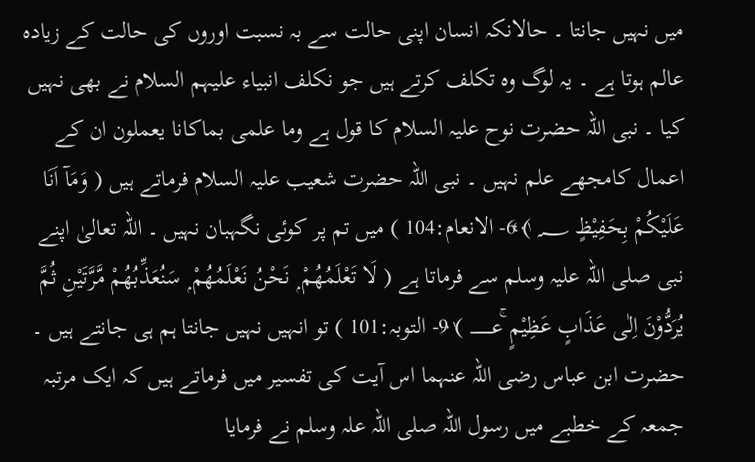میں نہیں جانتا ۔ حالانکہ انسان اپنی حالت سے بہ نسبت اوروں کی حالت کے زیادہ عالم ہوتا ہے ۔ یہ لوگ وہ تکلف کرتے ہیں جو نکلف انبیاء علیہم السلام نے بھی نہیں کیا ۔ نبی اللہ حضرت نوح علیہ السلام کا قول ہے وما علمی بماکانا یعملون ان کے اعمال کامجھے علم نہیں ۔ نبی اللہ حضرت شعیب علیہ السلام فرماتے ہیں ( وَمَآ اَنَا عَلَيْكُمْ بِحَفِيْظٍ ١٠٤؁ ) 6- الانعام:104 ) میں تم پر کوئی نگہبان نہیں ۔ اللہ تعالیٰ اپنے نبی صلی اللہ علیہ وسلم سے فرماتا ہے ( لَا تَعْلَمُھُمْ ۭ نَحْنُ نَعْلَمُھُمْ ۭ سَنُعَذِّبُھُمْ مَّرَّتَيْنِ ثُمَّ يُرَدُّوْنَ اِلٰى عَذَابٍ عَظِيْمٍ ١٠١؀ۚ ) 9- التوبہ:101 ) تو انہیں نہیں جانتا ہم ہی جانتے ہیں ۔ حضرت ابن عباس رضی اللہ عنہما اس آیت کی تفسیر میں فرماتے ہیں کہ ایک مرتبہ جمعہ کے خطبے میں رسول اللہ صلی اللہ علہ وسلم نے فرمایا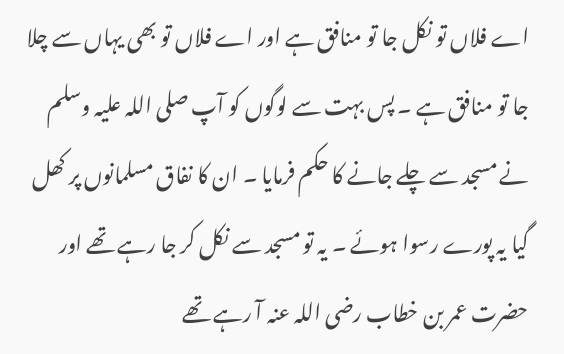اے فلاں تو نکل جا تو منافق ہے اور اے فلاں تو بھی یہاں سے چلا جا تو منافق ہے ۔ پس بہت سے لوگوں کو آپ صلی اللہ علیہ وسلم نے مسجد سے چلے جانے کا حکم فرمایا ۔ ان کا نفاق مسلمانوں پر کھل گیا یہ پورے رسوا ہوئے ۔ یہ تو مسجد سے نکل کر جا رہے تھے اور حضرت عمر بن خطاب رضی اللہ عنہ آ رہے تھے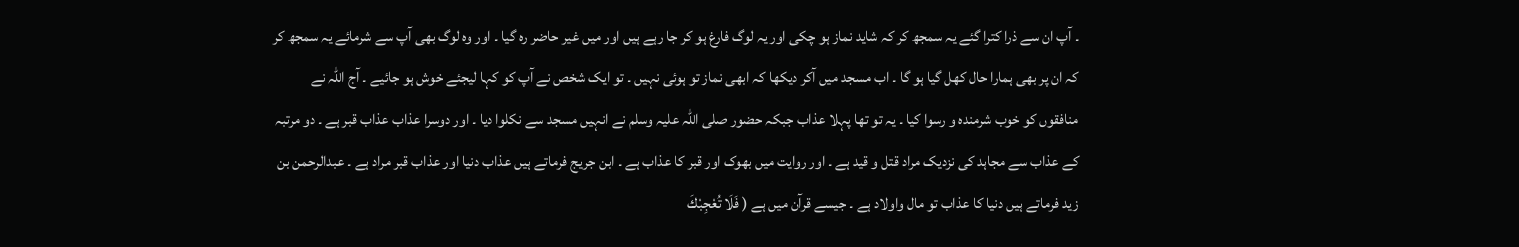۔ آپ ان سے ذرا کترا گئے یہ سمجھ کر کہ شاید نماز ہو چکی اور یہ لوگ فارغ ہو کر جا رہے ہیں اور میں غیر حاضر رہ گیا ۔ اور وہ لوگ بھی آپ سے شرمائے یہ سمجھ کر کہ ان پر بھی ہمارا حال کھل گیا ہو گا ۔ اب مسجد میں آکر دیکھا کہ ابھی نماز تو ہوئی نہیں ۔ تو ایک شخص نے آپ کو کہا لیجئے خوش ہو جائیے ۔ آج اللہ نے منافقوں کو خوب شرمندہ و رسوا کیا ۔ یہ تو تھا پہلا عذاب جبکہ حضور صلی اللہ علیہ وسلم نے انہیں مسجد سے نکلوا دیا ۔ اور دوسرا عذاب عذاب قبر ہے ۔ دو مرتبہ کے عذاب سے مجاہد کی نزدیک مراد قتل و قید ہے ۔ اور روایت میں بھوک اور قبر کا عذاب ہے ۔ ابن جریج فرماتے ہیں عذاب دنیا اور عذاب قبر مراد ہے ۔ عبدالرحمن بن زید فرماتے ہیں دنیا کا عذاب تو مال واولاد ہے ۔ جیسے قرآن میں ہے ( فَلَا تُعْجِبْكَ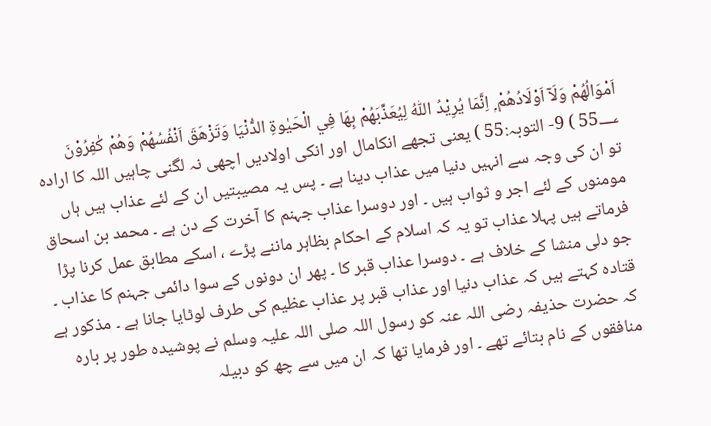اَمْوَالُهُمْ وَلَآ اَوْلَادُهُمْ ۭ اِنَّمَا يُرِيْدُ اللّٰهُ لِيُعَذِّبَهُمْ بِهَا فِي الْحَيٰوةِ الدُّنْيَا وَتَزْهَقَ اَنْفُسُهُمْ وَهُمْ كٰفِرُوْنَ 55؀ ) 9- التوبہ:55 ) یعنی تجھے انکامال اور انکی اولادیں اچھی نہ لگنی چاہیں اللہ کا ارادہ تو ان کی وجہ سے انہیں دنیا میں عذاب دینا ہے ۔ پس یہ مصیبتیں ان کے لئے عذاب ہیں ہاں مومنوں کے لئے اجر و ثواب ہیں ۔ اور دوسرا عذاب جہنم کا آخرت کے دن ہے ۔ محمد بن اسحاق فرماتے ہیں پہلا عذاب تو یہ کہ اسلام کے احکام بظاہر ماننے پڑے ، اسکے مطابق عمل کرنا پڑا جو دلی منشا کے خلاف ہے ۔ دوسرا عذاب قبر کا ۔ پھر ان دونوں کے سوا دائمی جہنم کا عذاب ۔ قتادہ کہتے ہیں کہ عذاب دنیا اور عذاب قبر پر عذاب عظیم کی طرف لوٹایا جانا ہے ۔ مذکور ہے کہ حضرت حذیفہ رضی اللہ عنہ کو رسول اللہ صلی اللہ علیہ وسلم نے پوشیدہ طور پر بارہ منافقوں کے نام بتائے تھے ۔ اور فرمایا تھا کہ ان میں سے چھ کو دبیلہ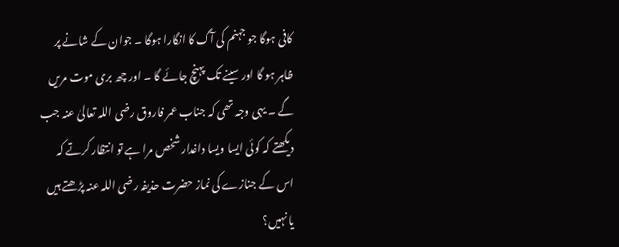کافی ہوگا جو جہنم کی آگ کا انگارا ہوگا ۔ جوان کے شانے پر ظاہر ہو گا اور سینے تک پہنچ جائے گا ۔ اور چھ بری موت مریں گے ۔ یہی وجہ تھی کہ جناب عمر فاروق رضی اللہ تعالیٰ عنہ جب دیکھتے کہ کوئی ایسا ویسا داغدار شخص مرا ہے تو انتظار کرتے کہ اس کے جنازے کی نماز حضرت حذیفہ رضی اللہ عنہ پڑھتے ہیں یا نہیں؟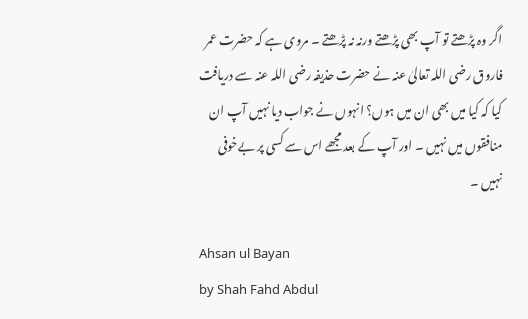اگر وہ پڑھتے تو آپ بھی پڑھتے ورنہ نہ پڑھتے ۔ مروی ہے کہ حضرت عمر فاروق رضی اللہ تعالیٰ عنہ نے حضرت حذیفہ رضی اللہ عنہ سے دریافت کیا کہ کیا میں بھی ان میں ہوں؟ انہوں نے جواب دیا نہیں آپ ان منافقوں میں نہیں ۔ اور آپ کے بعد مجھے اس سے کسی پر بےخوفی نہیں ۔

Ahsan ul Bayan
by Shah Fahd Abdul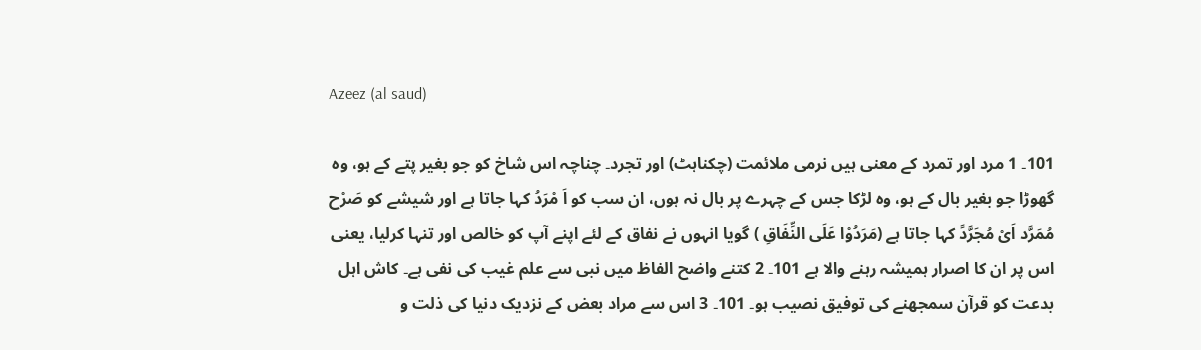Azeez (al saud)

101۔ 1 مرد اور تمرد کے معنی ہیں نرمی ملائمت (چکناہٹ) اور تجرد۔ چناچہ اس شاخ کو جو بغیر پتے کے ہو، وہ گھوڑا جو بغیر بال کے ہو، وہ لڑکا جس کے چہرے پر بال نہ ہوں، ان سب کو اَ مْرَدُ کہا جاتا ہے اور شیشے کو صَرْح مُمَرَّد اَیْ مُجَرَّدً کہا جاتا ہے (مَرَدُوْا عَلَی النِّفَاقِ ) گویا انہوں نے نفاق کے لئے اپنے آپ کو خالص اور تنہا کرلیا، یعنی اس پر ان کا اصرار ہمیشہ رہنے والا ہے 101۔ 2 کتنے واضح الفاظ میں نبی سے علم غیب کی نفی ہے۔ کاش اہل بدعت کو قرآن سمجھنے کی توفیق نصیب ہو۔ 101۔ 3 اس سے مراد بعض کے نزدیک دنیا کی ذلت و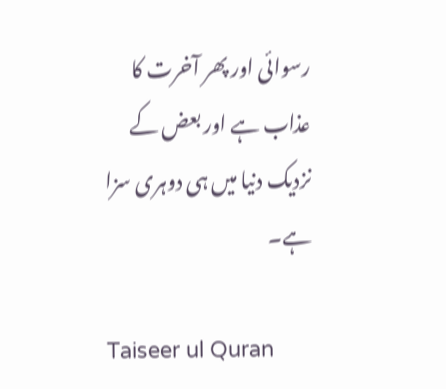رسوائی اور پھر آخرت کا عذاب ہے اور بعض کے نزدیک دنیا میں ہی دوہری سزا ہے۔

Taiseer ul Quran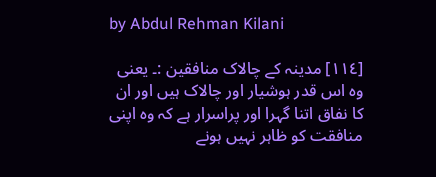by Abdul Rehman Kilani

[١١٤] مدینہ کے چالاک منافقین :۔ یعنی وہ اس قدر ہوشیار اور چالاک ہیں اور ان کا نفاق اتنا گہرا اور پراسرار ہے کہ وہ اپنی منافقت کو ظاہر نہیں ہونے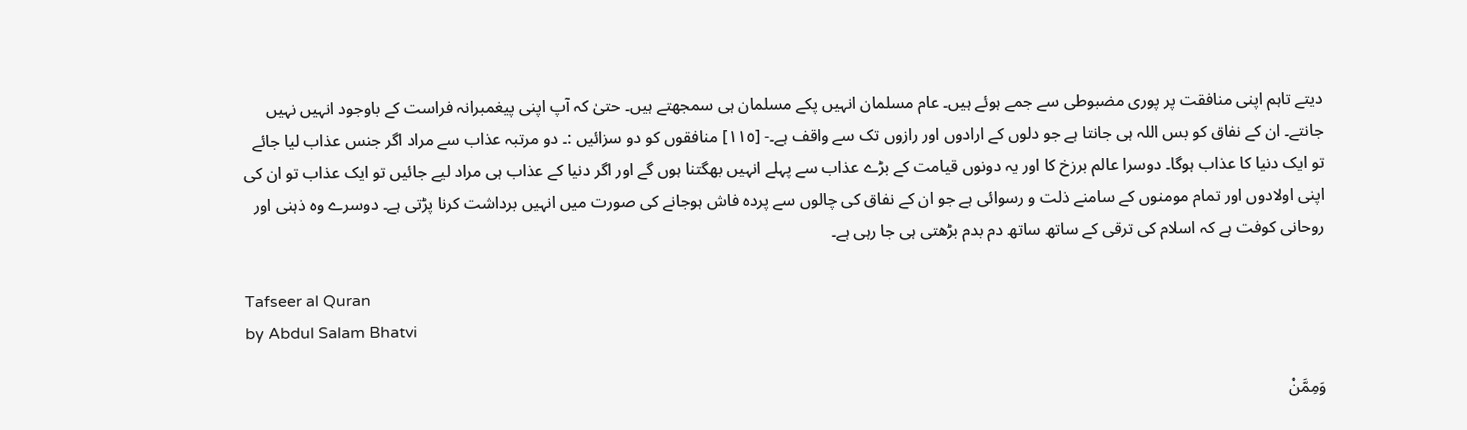دیتے تاہم اپنی منافقت پر پوری مضبوطی سے جمے ہوئے ہیں۔ عام مسلمان انہیں پکے مسلمان ہی سمجھتے ہیں۔ حتیٰ کہ آپ اپنی پیغمبرانہ فراست کے باوجود انہیں نہیں جانتے۔ ان کے نفاق کو بس اللہ ہی جانتا ہے جو دلوں کے ارادوں اور رازوں تک سے واقف ہے۔- [١١٥] منافقوں کو دو سزائیں :۔ دو مرتبہ عذاب سے مراد اگر جنس عذاب لیا جائے تو ایک دنیا کا عذاب ہوگا۔ دوسرا عالم برزخ کا اور یہ دونوں قیامت کے بڑے عذاب سے پہلے انہیں بھگتنا ہوں گے اور اگر دنیا کے عذاب ہی مراد لیے جائیں تو ایک عذاب تو ان کی اپنی اولادوں اور تمام مومنوں کے سامنے ذلت و رسوائی ہے جو ان کے نفاق کی چالوں سے پردہ فاش ہوجانے کی صورت میں انہیں برداشت کرنا پڑتی ہے۔ دوسرے وہ ذہنی اور روحانی کوفت ہے کہ اسلام کی ترقی کے ساتھ ساتھ دم بدم بڑھتی ہی جا رہی ہے۔

Tafseer al Quran
by Abdul Salam Bhatvi

وَمِمَّنْ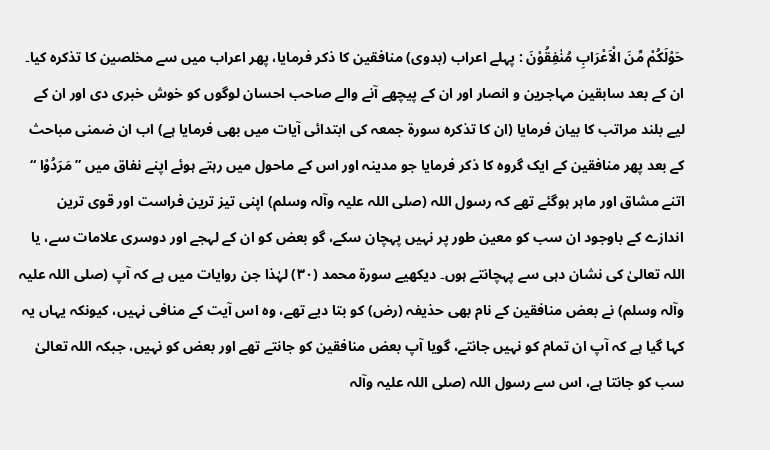حَوْلَكُمْ مِّنَ الْاَعْرَابِ مُنٰفِقُوْنَ : پہلے اعراب (بدوی) منافقین کا ذکر فرمایا، پھر اعراب میں سے مخلصین کا تذکرہ کیا۔ ان کے بعد سابقین مہاجرین و انصار اور ان کے پیچھے آنے والے صاحب احسان لوگوں کو خوش خبری دی اور ان کے لیے بلند مراتب کا بیان فرمایا (ان کا تذکرہ سورة جمعہ کی ابتدائی آیات میں بھی فرمایا ہے) اب ان ضمنی مباحث کے بعد پھر منافقین کے ایک گروہ کا ذکر فرمایا جو مدینہ اور اس کے ماحول میں رہتے ہوئے اپنے نفاق میں ” مَرَدُوْا “ اتنے مشاق اور ماہر ہوگئے تھے کہ رسول اللہ (صلی اللہ علیہ وآلہ وسلم) اپنی تیز ترین فراست اور قوی ترین اندازے کے باوجود ان سب کو معین طور پر نہیں پہچان سکے، گو بعض کو ان کے لہجے اور دوسری علامات سے، یا اللہ تعالیٰ کی نشان دہی سے پہچانتے ہوں۔ دیکھیے سورة محمد (٣٠) لہٰذا جن روایات میں ہے کہ آپ (صلی اللہ علیہ وآلہ وسلم) نے بعض منافقین کے نام بھی حذیفہ (رض) کو بتا دیے تھے، وہ اس آیت کے منافی نہیں، کیونکہ یہاں یہ کہا گیا ہے کہ آپ ان تمام کو نہیں جانتے، گویا آپ بعض منافقین کو جانتے تھے اور بعض کو نہیں، جبکہ اللہ تعالیٰ سب کو جانتا ہے، اس سے رسول اللہ (صلی اللہ علیہ وآلہ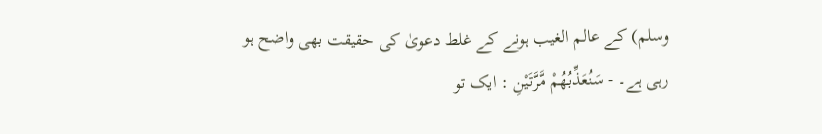وسلم) کے عالم الغیب ہونے کے غلط دعویٰ کی حقیقت بھی واضح ہو رہی ہے۔ - سَنُعَذِّبُھُمْ مَّرَّتَيْنِ : ایک تو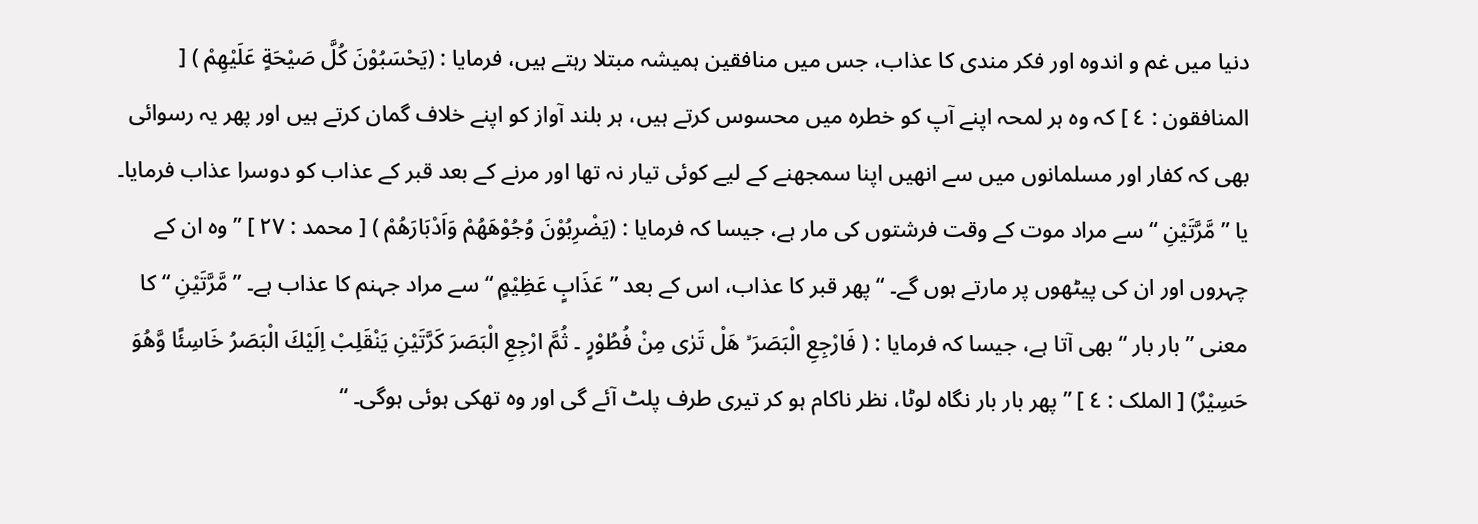دنیا میں غم و اندوہ اور فکر مندی کا عذاب، جس میں منافقین ہمیشہ مبتلا رہتے ہیں، فرمایا : (يَحْسَبُوْنَ كُلَّ صَيْحَةٍ عَلَيْهِمْ ) [ المنافقون : ٤ ] کہ وہ ہر لمحہ اپنے آپ کو خطرہ میں محسوس کرتے ہیں، ہر بلند آواز کو اپنے خلاف گمان کرتے ہیں اور پھر یہ رسوائی بھی کہ کفار اور مسلمانوں میں سے انھیں اپنا سمجھنے کے لیے کوئی تیار نہ تھا اور مرنے کے بعد قبر کے عذاب کو دوسرا عذاب فرمایا۔ یا ” مَّرَّتَيْنِ “ سے مراد موت کے وقت فرشتوں کی مار ہے، جیسا کہ فرمایا : (يَضْرِبُوْنَ وُجُوْهَهُمْ وَاَدْبَارَهُمْ ) [ محمد : ٢٧ ] ” وہ ان کے چہروں اور ان کی پیٹھوں پر مارتے ہوں گے۔ “ پھر قبر کا عذاب، اس کے بعد ” عَذَابٍ عَظِيْمٍ “ سے مراد جہنم کا عذاب ہے۔ ” مَّرَّتَيْنِ “ کا معنی ” بار بار “ بھی آتا ہے، جیسا کہ فرمایا : ( فَارْجِعِ الْبَصَرَ ۙ هَلْ تَرٰى مِنْ فُطُوْرٍ ۔ ثُمَّ ارْجِعِ الْبَصَرَ كَرَّتَيْنِ يَنْقَلِبْ اِلَيْكَ الْبَصَرُ خَاسِئًا وَّهُوَ حَسِيْرٌ) [ الملک : ٤ ] ” پھر بار بار نگاہ لوٹا، نظر ناکام ہو کر تیری طرف پلٹ آئے گی اور وہ تھکی ہوئی ہوگی۔ “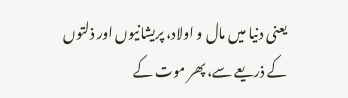یعنی دنیا میں مال و اولاد، پریشانیوں اور ذلتوں کے ذریعے سے، پھر موت کے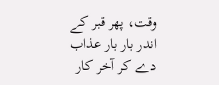وقت، پھر قبر کے اندر بار بار عذاب دے کر آخر کار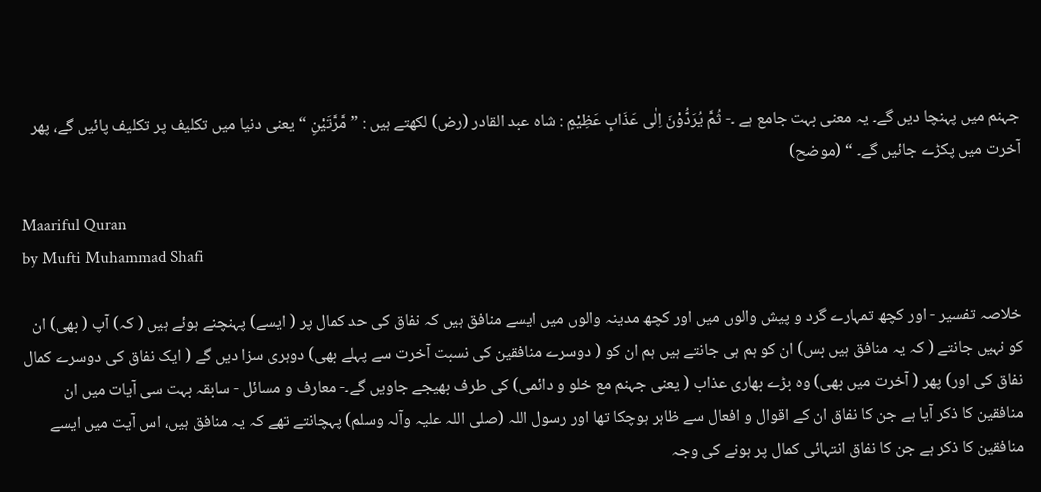جہنم میں پہنچا دیں گے۔ یہ معنی بہت جامع ہے ۔- ثُمَّ يُرَدُّوْنَ اِلٰى عَذَابٍ عَظِيْمٍ : شاہ عبد القادر (رض) لکھتے ہیں : ” مَّرَّتَيْنِ “ یعنی دنیا میں تکلیف پر تکلیف پائیں گے، پھر آخرت میں پکڑے جائیں گے۔ “ (موضح)

Maariful Quran
by Mufti Muhammad Shafi

خلاصہ تفسیر - اور کچھ تمہارے گرد و پیش والوں میں اور کچھ مدینہ والوں میں ایسے منافق ہیں کہ نفاق کی حد کمال پر ( ایسے) پہنچنے ہوئے ہیں ( کہ) آپ ( بھی) ان کو نہیں جانتے ( کہ یہ منافق ہیں بس) ان کو ہم ہی جانتے ہیں ہم ان کو ( دوسرے منافقین کی نسبت آخرت سے پہلے بھی) دوہری سزا دیں گے ( ایک نفاق کی دوسرے کمال نفاق کی اور) پھر ( آخرت میں بھی) وہ بڑے بھاری عذاب ( یعنی جہنم مع خلو و دائمی) کی طرف بھیجے جاویں گے۔- معارف و مسائل - سابقہ بہت سی آیات میں ان منافقین کا ذکر آیا ہے جن کا نفاق ان کے اقوال و افعال سے ظاہر ہوچکا تھا اور رسول اللہ (صلی اللہ علیہ وآلہ وسلم) پہچانتے تھے کہ یہ منافق ہیں، اس آیت میں ایسے منافقین کا ذکر ہے جن کا نفاق انتہائی کمال پر ہونے کی وجہ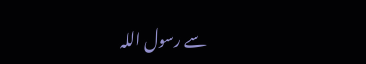سے رسول اللہ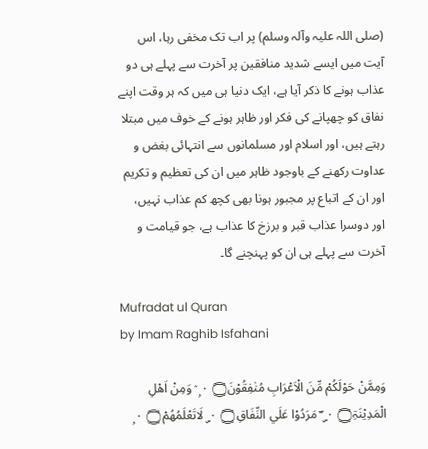(صلی اللہ علیہ وآلہ وسلم) پر اب تک مخفی رہا، اس آیت میں ایسے شدید منافقین پر آخرت سے پہلے ہی دو عذاب ہونے کا ذکر آیا ہے، ایک دنیا ہی میں کہ ہر وقت اپنے نفاق کو چھپانے کی فکر اور ظاہر ہونے کے خوف میں مبتلا رہتے ہیں، اور اسلام اور مسلمانوں سے انتہائی بغض و عداوت رکھنے کے باوجود ظاہر میں ان کی تعظیم و تکریم اور ان کے اتباع پر مجبور ہونا بھی کچھ کم عذاب نہیں، اور دوسرا عذاب قبر و برزخ کا عذاب ہے، جو قیامت و آخرت سے پہلے ہی ان کو پہنچنے گا۔

Mufradat ul Quran
by Imam Raghib Isfahani

وَمِمَّنْ حَوْلَكُمْ مِّنَ الْاَعْرَابِ مُنٰفِقُوْنَ۝ ٠ ۭ ۛ وَمِنْ اَھْلِ الْمَدِيْنَۃِ۝ ٠ ۣ ۛؔ مَرَدُوْا عَلَي النِّفَاقِ۝ ٠ ۣ لَاتَعْلَمُھُمْ۝ ٠ ۭ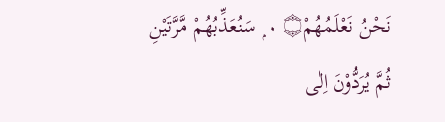نَحْنُ نَعْلَمُھُمْ۝ ٠ ۭ سَنُعَذِّبُھُمْ مَّرَّتَيْنِ ثُمَّ يُرَدُّوْنَ اِلٰى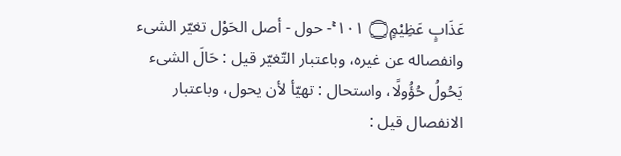عَذَابٍ عَظِيْمٍ۝ ١٠١ ۚ- حول - أصل الحَوْل تغيّر الشیء وانفصاله عن غيره، وباعتبار التّغيّر قيل : حَالَ الشیء يَحُولُ حُؤُولًا، واستحال : تهيّأ لأن يحول، وباعتبار الانفصال قيل :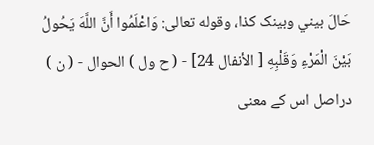حَالَ بيني وبینک کذا، وقوله تعالی: وَاعْلَمُوا أَنَّ اللَّهَ يَحُولُ بَيْنَ الْمَرْءِ وَقَلْبِهِ [ الأنفال 24] - ( ح ول ) الحوال - ( ن ) دراصل اس کے معنی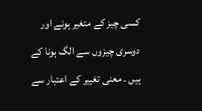کسی چیز کے متغیر ہونے اور دوسری چیزوں سے الگ ہونا کے ہیں ۔ معنی تغییر کے اعتبار سے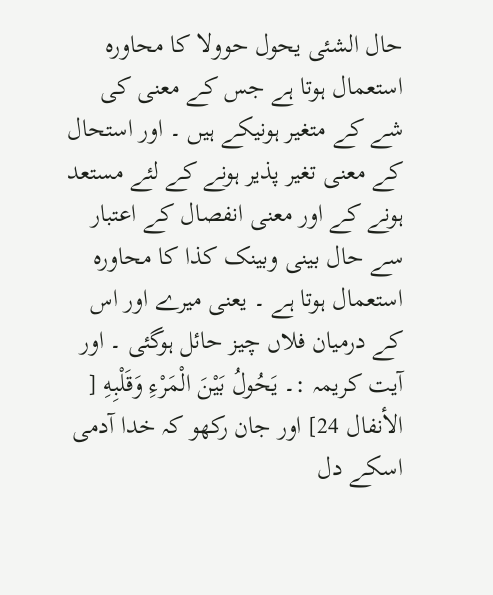حال الشئی یحول حوولا کا محاورہ استعمال ہوتا ہے جس کے معنی کی شے کے متغیر ہونیکے ہیں ۔ اور استحال کے معنی تغیر پذیر ہونے کے لئے مستعد ہونے کے اور معنی انفصال کے اعتبار سے حال بینی وبینک کذا کا محاورہ استعمال ہوتا ہے ۔ یعنی میرے اور اس کے درمیان فلاں چیز حائل ہوگئی ۔ اور آیت کریمہ :۔ يَحُولُ بَيْنَ الْمَرْءِ وَقَلْبِهِ [ الأنفال 24] اور جان رکھو کہ خدا آدمی اسکے دل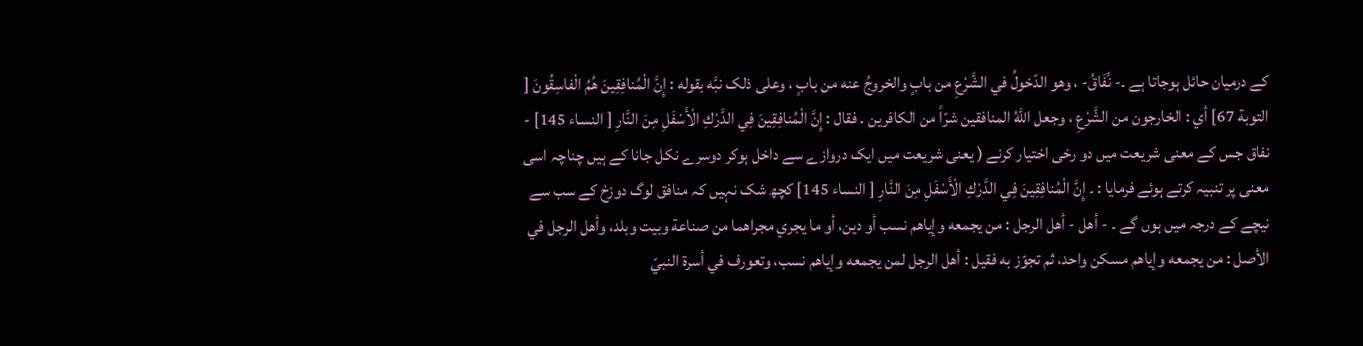کے درمیان حائل ہوجاتا ہے ۔- نِّفَاقُ- ، وهو الدّخولُ في الشَّرْعِ من بابٍ والخروجُ عنه من بابٍ ، وعلی ذلک نبَّه بقوله : إِنَّ الْمُنافِقِينَ هُمُ الْفاسِقُونَ [ التوبة 67] أي : الخارجون من الشَّرْعِ ، وجعل اللَّهُ المنافقین شرّاً من الکافرین . فقال : إِنَّ الْمُنافِقِينَ فِي الدَّرْكِ الْأَسْفَلِ مِنَ النَّارِ [ النساء 145] - نفاق جس کے معنی شریعت میں دو رخی اختیار کرنے ( یعنی شریعت میں ایک دروازے سے داخل ہوکر دوسرے نکل جانا کے ہیں چناچہ اسی معنی پر تنبیہ کرتے ہوئے فرمایا : ۔ إِنَّ الْمُنافِقِينَ فِي الدَّرْكِ الْأَسْفَلِ مِنَ النَّارِ [ النساء 145] کچھ شک نہیں کہ منافق لوگ دوزخ کے سب سے نیچے کے درجہ میں ہوں گے ۔ - أهل - أهل الرجل : من يجمعه وإياهم نسب أو دين، أو ما يجري مجراهما من صناعة وبیت وبلد، وأهل الرجل في الأصل : من يجمعه وإياهم مسکن واحد، ثم تجوّز به فقیل : أهل الرجل لمن يجمعه وإياهم نسب، وتعورف في أسرة النبيّ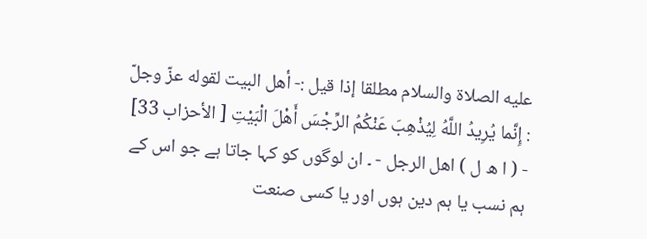عليه الصلاة والسلام مطلقا إذا قيل :- أهل البیت لقوله عزّ وجلّ : إِنَّما يُرِيدُ اللَّهُ لِيُذْهِبَ عَنْكُمُ الرِّجْسَ أَهْلَ الْبَيْتِ [ الأحزاب 33] - ( ا ھ ل ) اھل الرجل - ۔ ان لوگوں کو کہا جاتا ہے جو اس کے ہم نسب یا ہم دین ہوں اور یا کسی صنعت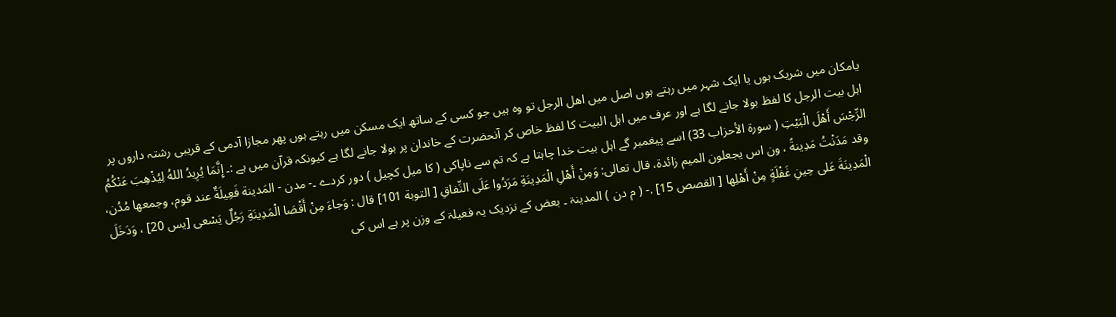یامکان میں شریک ہوں یا ایک شہر میں رہتے ہوں اصل میں اھل الرجل تو وہ ہیں جو کسی کے ساتھ ایک مسکن میں رہتے ہوں پھر مجازا آدمی کے قریبی رشتہ داروں پر اہل بیت الرجل کا لفظ بولا جانے لگا ہے اور عرف میں اہل البیت کا لفظ خاص کر آنحضرت کے خاندان پر بولا جانے لگا ہے کیونکہ قرآن میں ہے :۔ إِنَّمَا يُرِيدُ اللهُ لِيُذْهِبَ عَنْكُمُ الرِّجْسَ أَهْلَ الْبَيْتِ ( سورة الأحزاب 33) اسے پیغمبر گے اہل بیت خدا چاہتا ہے کہ تم سے ناپاکی ( کا میل کچیل ) دور کردے ۔- مدن - المَدينة فَعِيلَةٌ عند قوم، وجمعها مُدُن، وقد مَدَنْتُ مَدِينةً ، ون اس يجعلون المیم زائدة، قال تعالی: وَمِنْ أَهْلِ الْمَدِينَةِ مَرَدُوا عَلَى النِّفاقِ [ التوبة 101] قال : وَجاءَ مِنْ أَقْصَا الْمَدِينَةِ رَجُلٌ يَسْعى [يس 20] ، وَدَخَلَ الْمَدِينَةَ عَلى حِينِ غَفْلَةٍ مِنْ أَهْلِها [ القصص 15] .- ( م دن ) المدینۃ ۔ بعض کے نزدیک یہ فعیلۃ کے وزن پر ہے اس کی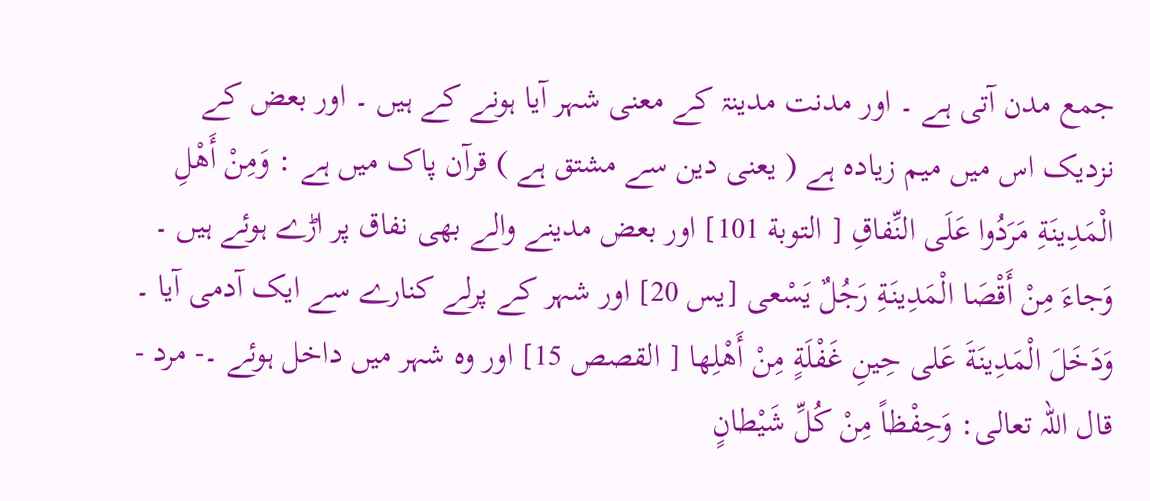جمع مدن آتی ہے ۔ اور مدنت مدینۃ کے معنی شہر آیا ہونے کے ہیں ۔ اور بعض کے نزدیک اس میں میم زیادہ ہے ( یعنی دین سے مشتق ہے ) قرآن پاک میں ہے : وَمِنْ أَهْلِ الْمَدِينَةِ مَرَدُوا عَلَى النِّفاقِ [ التوبة 101] اور بعض مدینے والے بھی نفاق پر اڑے ہوئے ہیں ۔ وَجاءَ مِنْ أَقْصَا الْمَدِينَةِ رَجُلٌ يَسْعى [يس 20] اور شہر کے پرلے کنارے سے ایک آدمی آیا ۔ وَدَخَلَ الْمَدِينَةَ عَلى حِينِ غَفْلَةٍ مِنْ أَهْلِها [ القصص 15] اور وہ شہر میں داخل ہوئے ۔- مرد - قال اللہ تعالی: وَحِفْظاً مِنْ كُلِّ شَيْطانٍ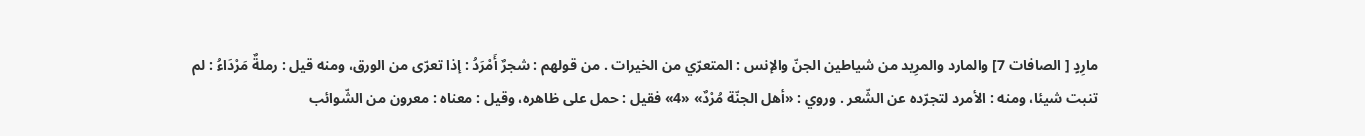مارِدٍ [ الصافات 7] والمارد والمرِيد من شياطین الجنّ والإنس : المتعرّي من الخیرات . من قولهم : شجرٌ أَمْرَدُ : إذا تعرّى من الورق، ومنه قيل : رملةٌ مَرْدَاءُ : لم تنبت شيئا، ومنه : الأمرد لتجرّده عن الشّعر . وروي : «أهل الجنّة مُرْدٌ» «4» فقیل : حمل علی ظاهره، وقیل : معناه : معرون من الشّوائب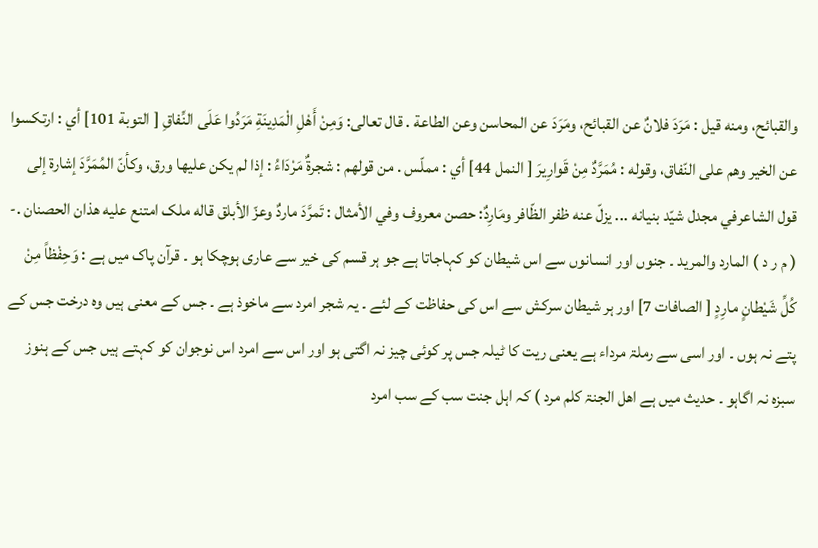والقبائح، ومنه قيل : مَرَدَ فلانٌ عن القبائح، ومَرَدَ عن المحاسن وعن الطاعة . قال تعالی: وَمِنْ أَهْلِ الْمَدِينَةِ مَرَدُوا عَلَى النِّفاقِ [ التوبة 101] أي : ارتکسوا عن الخیر وهم علی النّفاق، وقوله : مُمَرَّدٌ مِنْ قَوارِيرَ [ النمل 44] أي : مملّس . من قولهم : شجرةٌ مَرْدَاءُ : إذا لم يكن عليها ورق، وكأنّ المُمَرَّدَ إشارة إلى قول الشاعرفي مجدل شيّد بنیانه ... يزلّ عنه ظفر الظّافر ومَارِدٌ: حصن معروف وفي الأمثال : تَمرَّدَ ماردٌ وعزّ الأبلق قاله ملک امتنع عليه هذان الحصنان .- ( م ر د ) المارد والمرید ۔ جنوں اور انسانوں سے اس شیطان کو کہاجاتا ہے جو ہر قسم کی خیر سے عاری ہوچکا ہو ۔ قرآن پاک میں ہے : وَحِفْظاً مِنْ كُلِّ شَيْطانٍ مارِدٍ [ الصافات 7] اور ہر شیطان سرکش سے اس کی حفاظت کے لئے ۔ یہ شجر امرد سے ماخوذ ہے ۔ جس کے معنی ہیں وہ درخت جس کے پتے نہ ہوں ۔ اور اسی سے رملۃ مرداء ہے یعنی ریت کا ٹیلہ جس پر کوئی چیز نہ اگتی ہو اور اس سے امرد اس نوجوان کو کہتے ہیں جس کے ہنوز سبزہ نہ اگاہو ۔ حدیث میں ہے اھل الجنۃ کلم مرد ) کہ اہل جنت سب کے سب امرد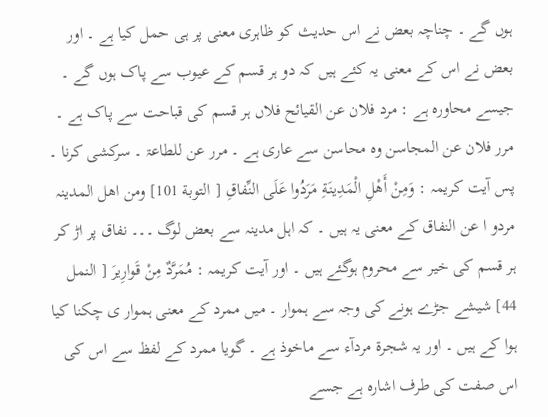ہوں گے ۔ چناچہ بعض نے اس حدیث کو ظاہری معنی پر ہی حمل کیا ہے ۔ اور بعض نے اس کے معنی یہ کئے ہیں کہ دو ہر قسم کے عیوب سے پاک ہوں گے ۔ جیسے محاورہ ہے : مرد فلان عن القیائح فلاں ہر قسم کی قباحت سے پاک ہے ۔ مرر فلان عن المجاسن وہ محاسن سے عاری ہے ۔ مرر عن للطاعۃ ۔ سرکشی کرنا ۔ پس آیت کریمہ : وَمِنْ أَهْلِ الْمَدِينَةِ مَرَدُوا عَلَى النِّفاقِ [ التوبة 101] ومن اھل المدینہ مردو ا عن النفاق کے معنی یہ ہیں ۔ کہ اہل مدینہ سے بعض لوگ ۔۔۔ نفاق پر اڑ کر ہر قسم کی خیر سے محروم ہوگئے ہیں ۔ اور آیت کریمہ : مُمَرَّدٌ مِنْ قَوارِيرَ [ النمل 44] شیشے جڑے ہونے کی وجہ سے ہموار ۔ میں ممرد کے معنی ہموار ی چکنا کیا ہوا کے ہیں ۔ اور یہ شجرۃ مردآء سے ماخوذ ہے ۔ گویا ممرد کے لفظ سے اس کی اس صفت کی طرف اشارہ ہے جسے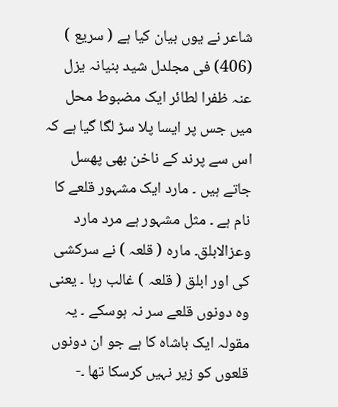شاعر نے یوں بیان کیا ہے ( سریع ) (406) فی مجلدل شید بنیانہ یزل عنہ ظفرا لطائر ایک مضبوط محل میں جس پر ایسا پلا سڑ لگا گیا ہے کہ اس سے پرند کے ناخن بھی پھسل جاتے ہیں ۔ مارد ایک مشہور قلعے کا نام ہے ۔ مثل مشہور ہے مرد مارد وعزالابلق۔ مارہ ( قلعہ ) نے سرکشی کی اور ابلق ( قلعہ ) غالب رہا ۔ یعنی وہ دونوں قلعے سر نہ ہوسکے ۔ یہ مقولہ ایک باشاہ کا ہے جو ان دونوں قلعوں کو زیر نہیں کرسکا تھا ۔-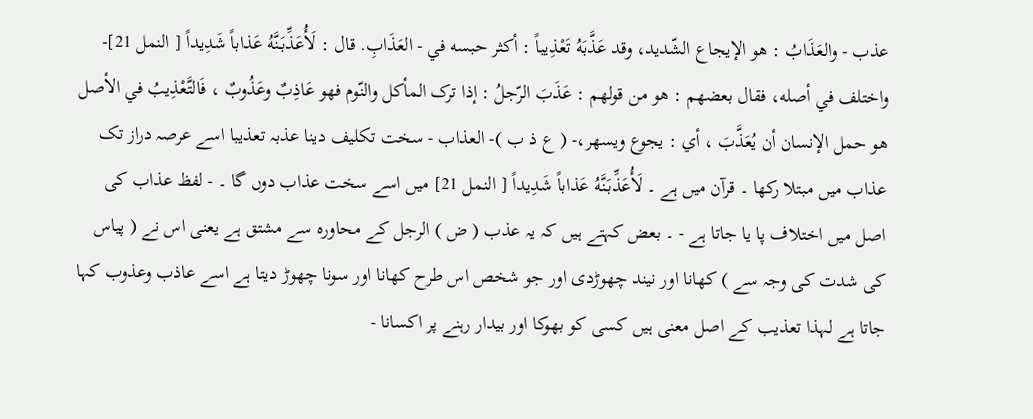عذب - والعَذَابُ : هو الإيجاع الشّديد، وقد عَذَّبَهُ تَعْذِيباً : أكثر حبسه في - العَذَابِ. قال : لَأُعَذِّبَنَّهُ عَذاباً شَدِيداً [ النمل 21]- واختلف في أصله، فقال بعضهم : هو من قولهم : عَذَبَ الرّجلُ : إذا ترک المأكل والنّوم فهو عَاذِبٌ وعَذُوبٌ ، فَالتَّعْذِيبُ في الأصل هو حمل الإنسان أن يُعَذَّبَ ، أي : يجوع ويسهر،- ( ع ذ ب )- العذاب - سخت تکلیف دینا عذبہ تعذیبا اسے عرصہ دراز تک عذاب میں مبتلا رکھا ۔ قرآن میں ہے ۔ لَأُعَذِّبَنَّهُ عَذاباً شَدِيداً [ النمل 21] میں اسے سخت عذاب دوں گا ۔ - لفظ عذاب کی اصل میں اختلاف پا یا جاتا ہے - ۔ بعض کہتے ہیں کہ یہ عذب ( ض ) الرجل کے محاورہ سے مشتق ہے یعنی اس نے ( پیاس کی شدت کی وجہ سے ) کھانا اور نیند چھوڑدی اور جو شخص اس طرح کھانا اور سونا چھوڑ دیتا ہے اسے عاذب وعذوب کہا جاتا ہے لہذا تعذیب کے اصل معنی ہیں کسی کو بھوکا اور بیدار رہنے پر اکسانا -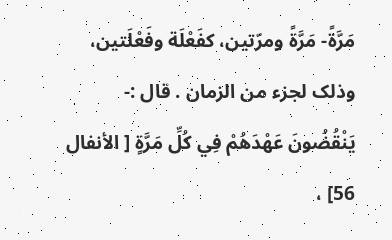مَرَّةً- مَرَّةً ومرّتين، كفَعْلَة وفَعْلَتين، وذلک لجزء من الزمان . قال :- يَنْقُضُونَ عَهْدَهُمْ فِي كُلِّ مَرَّةٍ [ الأنفال 56] ،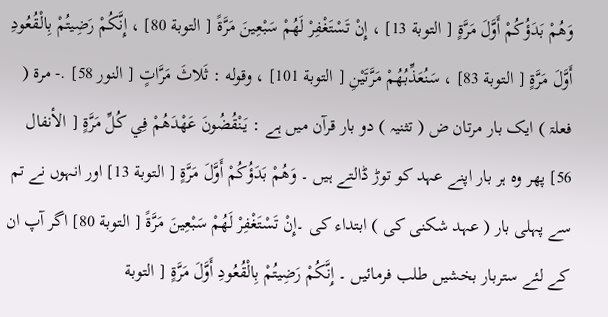وَهُمْ بَدَؤُكُمْ أَوَّلَ مَرَّةٍ [ التوبة 13] ، إِنْ تَسْتَغْفِرْ لَهُمْ سَبْعِينَ مَرَّةً [ التوبة 80] ، إِنَّكُمْ رَضِيتُمْ بِالْقُعُودِ أَوَّلَ مَرَّةٍ [ التوبة 83] ، سَنُعَذِّبُهُمْ مَرَّتَيْنِ [ التوبة 101] ، وقوله : ثَلاثَ مَرَّاتٍ [ النور 58] .- مرۃ ( فعلۃ ) ایک بار مرتان ض ( تثنیہ ) دو بار قرآن میں ہے : يَنْقُضُونَ عَهْدَهُمْ فِي كُلِّ مَرَّةٍ [ الأنفال 56] پھر وہ ہر بار اپنے عہد کو توڑ ڈالتے ہیں ۔ وَهُمْ بَدَؤُكُمْ أَوَّلَ مَرَّةٍ [ التوبة 13] اور انہوں نے تم سے پہلی بار ( عہد شکنی کی ) ابتداء کی ۔إِنْ تَسْتَغْفِرْ لَهُمْ سَبْعِينَ مَرَّةً [ التوبة 80] اگر آپ ان کے لئے ستربار بخشیں طلب فرمائیں ۔ إِنَّكُمْ رَضِيتُمْ بِالْقُعُودِ أَوَّلَ مَرَّةٍ [ التوبة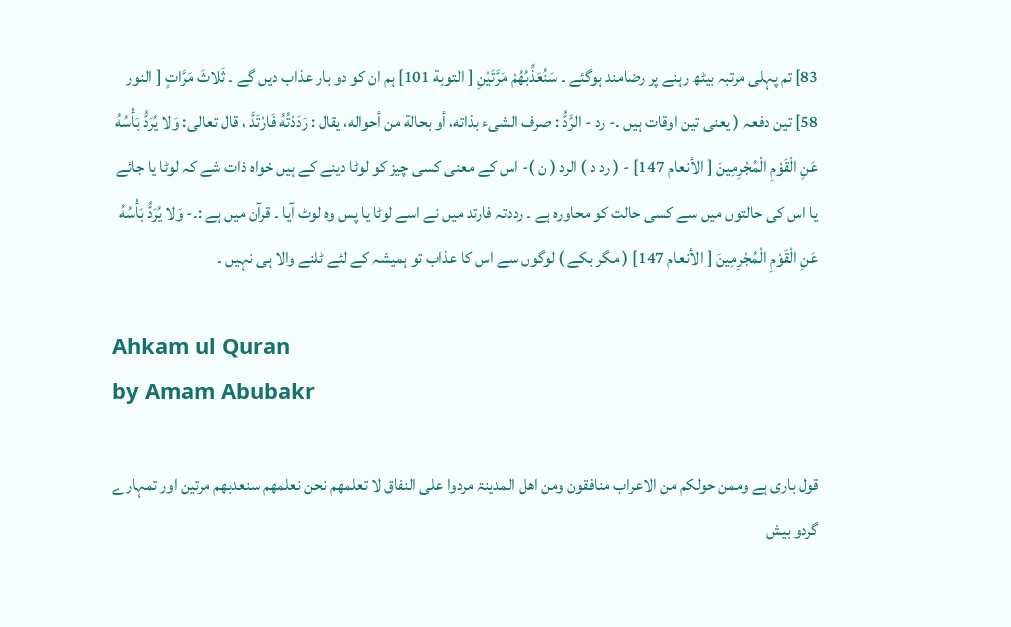83] تم پہلی مرتبہ بیٹھ رہنے پر رضامند ہوگئے ۔ سَنُعَذِّبُهُمْ مَرَّتَيْنِ [ التوبة 101] ہم ان کو دو بار عذاب دیں گے ۔ ثَلاثَ مَرَّاتٍ [ النور 58] تین دفعہ ( یعنی تین اوقات ہیں ۔- رد - الرَّدُّ : صرف الشیء بذاته، أو بحالة من أحواله، يقال : رَدَدْتُهُ فَارْتَدَّ ، قال تعالی: وَلا يُرَدُّ بَأْسُهُ عَنِ الْقَوْمِ الْمُجْرِمِينَ [ الأنعام 147] - ( رد د ) الرد ( ن )- اس کے معنی کسی چیز کو لوٹا دینے کے ہیں خواہ ذات شے کہ لوٹا یا جائے یا اس کی حالتوں میں سے کسی حالت کو محاورہ ہے ۔ رددتہ فارتد میں نے اسے لوٹا یا پس وہ لوٹ آیا ۔ قرآن میں ہے :۔- وَلا يُرَدُّ بَأْسُهُ عَنِ الْقَوْمِ الْمُجْرِمِينَ [ الأنعام 147] ( مگر بکے ) لوگوں سے اس کا عذاب تو ہمیشہ کے لئے ٹلنے والا ہی نہیں ۔

Ahkam ul Quran
by Amam Abubakr

قول باری ہے وممن حولکم من الاعراب منافقون ومن اھل المدینۃ مردوا علی النفاق لا تعلمھم نحن نعلمھم سنعدبھم مرتین اور تمہارے گردو بیش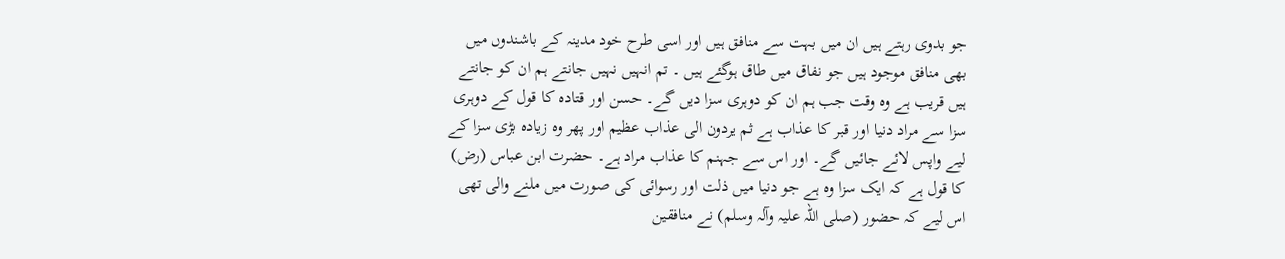جو بدوی رہتے ہیں ان میں بہت سے منافق ہیں اور اسی طرح خود مدینہ کے باشندوں میں بھی منافق موجود ہیں جو نفاق میں طاق ہوگئے ہیں ۔ تم انہیں نہیں جانتے ہم ان کو جانتے ہیں قریب ہے وہ وقت جب ہم ان کو دوہری سزا دیں گے۔ حسن اور قتادہ کا قول کے دوہری سزا سے مراد دنیا اور قبر کا عذاب ہے ثم یردون الی عذاب عظیم اور پھر وہ زیادہ بڑی سزا کے لیے واپس لائے جائیں گے۔ اور اس سے جہنم کا عذاب مراد ہے۔ حضرت ابن عباس (رض) کا قول ہے کہ ایک سزا وہ ہے جو دنیا میں ذلت اور رسوائی کی صورت میں ملنے والی تھی اس لیے کہ حضور (صلی اللہ علیہ وآلہ وسلم) نے منافقین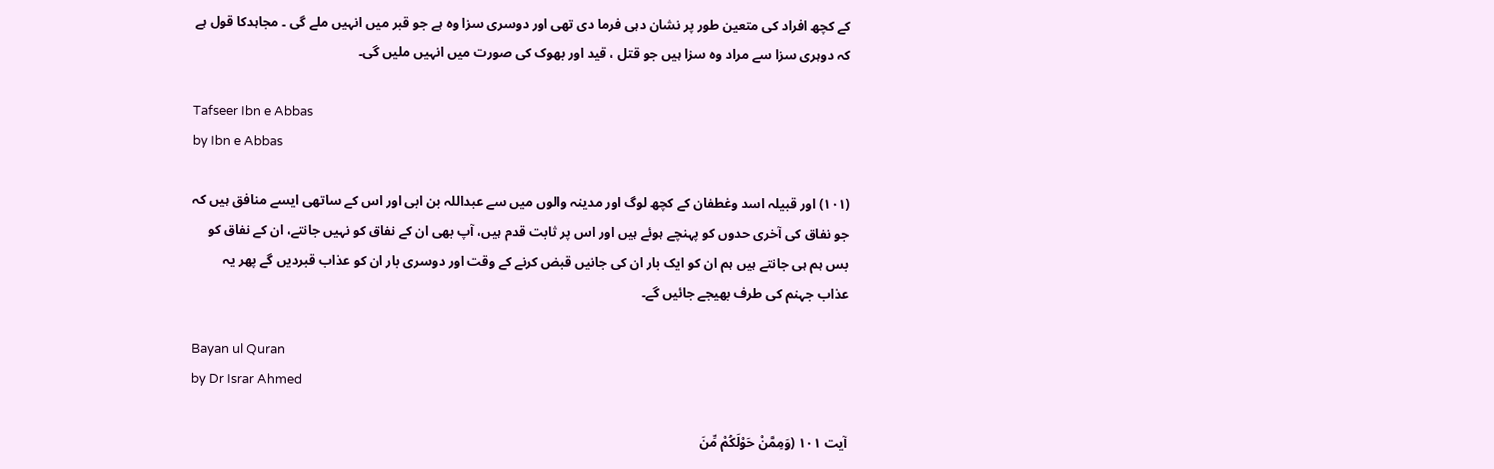کے کچھ افراد کی متعین طور پر نشان دہی فرما دی تھی اور دوسری سزا وہ ہے جو قبر میں انہیں ملے گی ۔ مجاہدکا قول ہے کہ دوہری سزا سے مراد وہ سزا ہیں جو قتل ، قید اور بھوک کی صورت میں انہیں ملیں گی۔

Tafseer Ibn e Abbas
by Ibn e Abbas

(١٠١) اور قبیلہ اسد وغطفان کے کچھ لوگ اور مدینہ والوں میں سے عبداللہ بن ابی اور اس کے ساتھی ایسے منافق ہیں کہ جو نفاق کی آخری حدوں کو پہنچے ہوئے ہیں اور اس پر ثابت قدم ہیں، آپ بھی ان کے نفاق کو نہیں جانتے، ان کے نفاق کو بس ہم ہی جانتے ہیں ہم ان کو ایک بار ان کی جانیں قبض کرنے کے وقت اور دوسری بار ان کو عذاب قبردیں گے پھر یہ عذاب جہنم کی طرف بھیجے جائیں گے۔

Bayan ul Quran
by Dr Israr Ahmed

آیت ١٠١ (وَمِمَّنْ حَوْلَکُمْ مِّنَ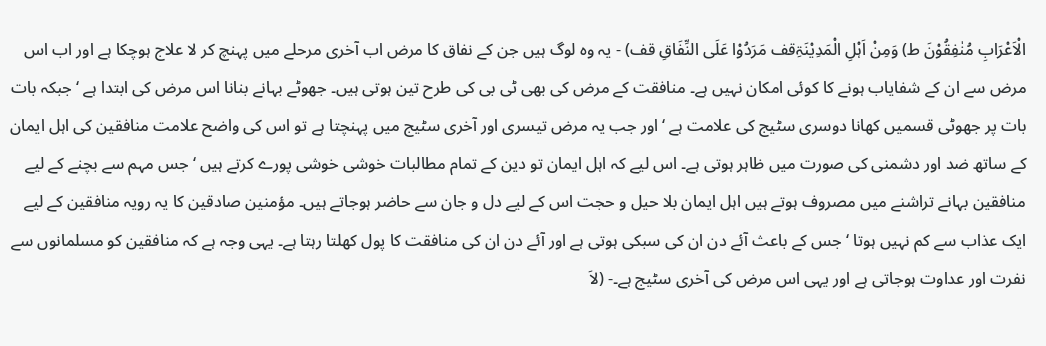الْاَعْرَابِ مُنٰفِقُوْنَ ط) وَمِنْ اَہْلِ الْمَدِیْنَۃِقف مَرَدُوْا عَلَی النِّفَاقِ قف) - یہ وہ لوگ ہیں جن کے نفاق کا مرض اب آخری مرحلے میں پہنچ کر لا علاج ہوچکا ہے اور اب اس مرض سے ان کے شفایاب ہونے کا کوئی امکان نہیں ہے۔ منافقت کے مرض کی بھی ٹی بی کی طرح تین ہوتی ہیں۔ جھوٹے بہانے بنانا اس مرض کی ابتدا ہے ‘ جبکہ بات بات پر جھوٹی قسمیں کھانا دوسری سٹیج کی علامت ہے ‘ اور جب یہ مرض تیسری اور آخری سٹیج میں پہنچتا ہے تو اس کی واضح علامت منافقین کی اہل ایمان کے ساتھ ضد اور دشمنی کی صورت میں ظاہر ہوتی ہے۔ اس لیے کہ اہل ایمان تو دین کے تمام مطالبات خوشی خوشی پورے کرتے ہیں ‘ جس مہم سے بچنے کے لیے منافقین بہانے تراشنے میں مصروف ہوتے ہیں اہل ایمان بلا حیل و حجت اس کے لیے دل و جان سے حاضر ہوجاتے ہیں۔ مؤمنین صادقین کا یہ رویہ منافقین کے لیے ایک عذاب سے کم نہیں ہوتا ‘ جس کے باعث آئے دن ان کی سبکی ہوتی ہے اور آئے دن ان کی منافقت کا پول کھلتا رہتا ہے۔ یہی وجہ ہے کہ منافقین کو مسلمانوں سے نفرت اور عداوت ہوجاتی ہے اور یہی اس مرض کی آخری سٹیج ہے۔- (لاَ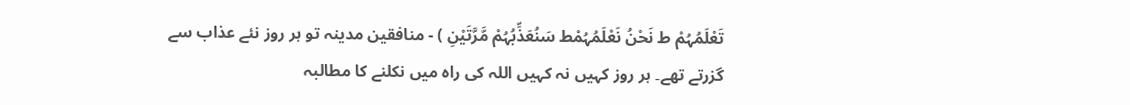تَعْلَمُہُمْ ط نَحْنُ نَعْلَمُہُمْط سَنُعَذِّبُہُمْ مَّرَّتَیْنِ ) - منافقین مدینہ تو ہر روز نئے عذاب سے گزرتے تھے۔ ہر روز کہیں نہ کہیں اللہ کی راہ میں نکلنے کا مطالبہ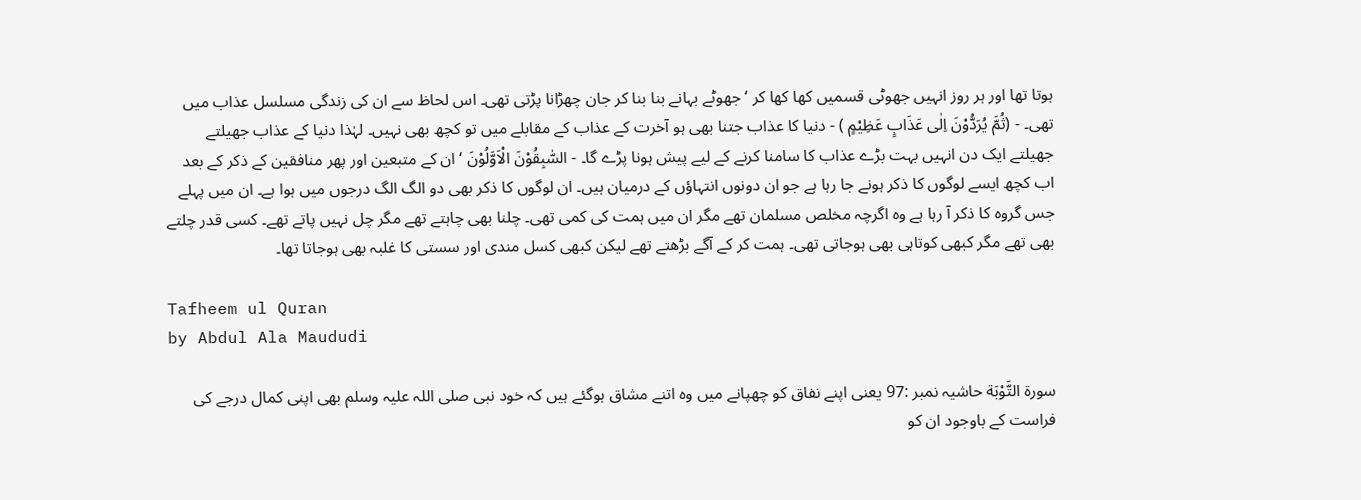ہوتا تھا اور ہر روز انہیں جھوٹی قسمیں کھا کھا کر ‘ جھوٹے بہانے بنا بنا کر جان چھڑانا پڑتی تھی۔ اس لحاظ سے ان کی زندگی مسلسل عذاب میں تھی۔ - (ثُمَّ یُرَدُّوْنَ اِلٰی عَذَابٍ عَظِیْمٍ ) - دنیا کا عذاب جتنا بھی ہو آخرت کے عذاب کے مقابلے میں تو کچھ بھی نہیں۔ لہٰذا دنیا کے عذاب جھیلتے جھیلتے ایک دن انہیں بہت بڑے عذاب کا سامنا کرنے کے لیے پیش ہونا پڑے گا۔ - السّٰبِقُوْنَ الْاَوَّلُوْنَ ‘ ان کے متبعین اور پھر منافقین کے ذکر کے بعد اب کچھ ایسے لوگوں کا ذکر ہونے جا رہا ہے جو ان دونوں انتہاؤں کے درمیان ہیں۔ ان لوگوں کا ذکر بھی دو الگ الگ درجوں میں ہوا ہے۔ ان میں پہلے جس گروہ کا ذکر آ رہا ہے وہ اگرچہ مخلص مسلمان تھے مگر ان میں ہمت کی کمی تھی۔ چلنا بھی چاہتے تھے مگر چل نہیں پاتے تھے۔ کسی قدر چلتے بھی تھے مگر کبھی کوتاہی بھی ہوجاتی تھی۔ ہمت کر کے آگے بڑھتے تھے لیکن کبھی کسل مندی اور سستی کا غلبہ بھی ہوجاتا تھا۔

Tafheem ul Quran
by Abdul Ala Maududi

سورة التَّوْبَة حاشیہ نمبر :97 یعنی اپنے نفاق کو چھپانے میں وہ اتنے مشاق ہوگئے ہیں کہ خود نبی صلی اللہ علیہ وسلم بھی اپنی کمال درجے کی فراست کے باوجود ان کو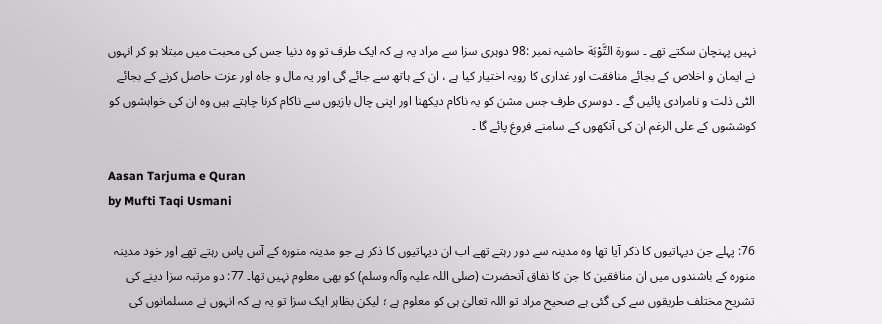نہیں پہنچان سکتے تھے ۔ سورة التَّوْبَة حاشیہ نمبر :98 دوہری سزا سے مراد یہ ہے کہ ایک طرف تو وہ دنیا جس کی محبت میں مبتلا ہو کر انہوں نے ایمان و اخلاص کے بجائے منافقت اور غداری کا رویہ اختیار کیا ہے ، ان کے ہاتھ سے جائے گی اور یہ مال و جاہ اور عزت حاصل کرنے کے بجائے الٹی ذلت و نامرادی پائیں گے ۔ دوسری طرف جس مشن کو یہ ناکام دیکھنا اور اپنی چال بازیوں سے ناکام کرنا چاہتے ہیں وہ ان کی خواہشوں کو کوششوں کے علی الرغم ان کی آنکھوں کے سامنے فروغ پائے گا ۔

Aasan Tarjuma e Quran
by Mufti Taqi Usmani

76: پہلے جن دیہاتیوں کا ذکر آیا تھا وہ مدینہ سے دور رہتے تھے اب ان دیہاتیوں کا ذکر ہے جو مدینہ منورہ کے آس پاس رہتے تھے اور خود مدینہ منورہ کے باشندوں میں ان منافقین کا جن کا نفاق آنحضرت (صلی اللہ علیہ وآلہ وسلم) کو بھی معلوم نہیں تھا۔ 77: دو مرتبہ سزا دینے کی تشریح مختلف طریقوں سے کی گئی ہے صحیح مراد تو اللہ تعالیٰ ہی کو معلوم ہے ؛ لیکن بظاہر ایک سزا تو یہ ہے کہ انہوں نے مسلمانوں کی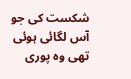شکست کی جو آس لگائی ہوئی تھی وہ پوری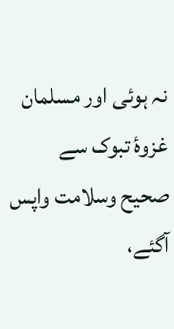نہ ہوئی اور مسلمان غزوۂ تبوک سے صحیح وسلامت واپس آگئے،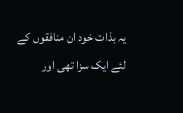یہ بذات خود ان منافقوں کے لئے ایک سزا تھی اور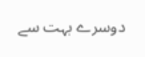دوسرے بہت سے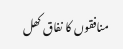منافقوں کا نفاق کھل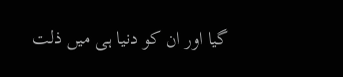گیا اور ان کو دنیا ہی میں ذلت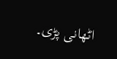اٹھانی پڑی۔